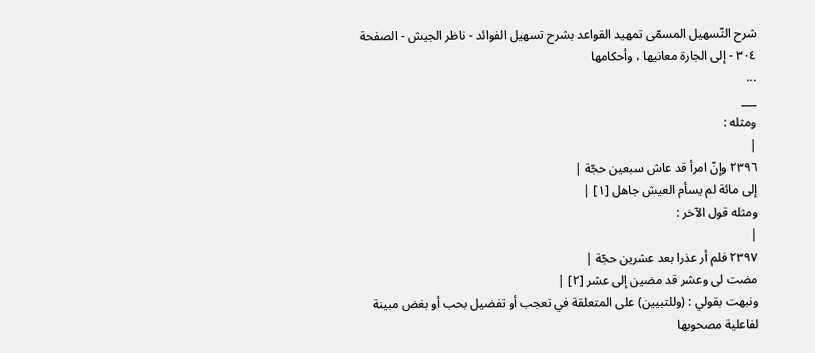شرح التّسهيل المسمّى تمهيد القواعد بشرح تسهيل الفوائد - ناظر الجيش - الصفحة ٣٠٤ - إلى الجارة معانيها ، وأحكامها
...
___
ومثله :
|
٢٣٩٦ وإنّ امرأ قد عاش سبعين حجّة |
إلى مائة لم يسأم العيش جاهل [١] |
ومثله قول الآخر :
|
٢٣٩٧ فلم أر عذرا بعد عشرين حجّة |
مضت لى وعشر قد مضين إلى عشر [٢] |
ونبهت بقولي : (وللتبيين) على المتعلقة في تعجب أو تفضيل بحب أو بغض مبينة لفاعلية مصحوبها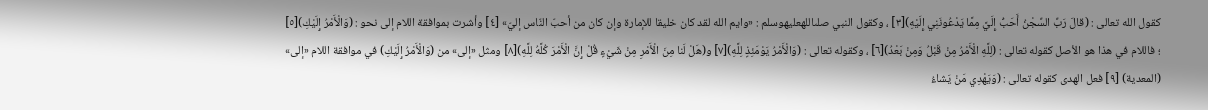كقول الله تعالى : (قالَ رَبِّ السِّجْنُ أَحَبُّ إِلَيَّ مِمَّا يَدْعُونَنِي إِلَيْهِ)[٣] ، وكقول النبي صلىاللهعليهوسلم : «وايم الله لقد كان خليقا للإمارة وإن كان من أحبّ النّاس إليّ» [٤] وأشرت بموافقة اللام إلى نحو : (وَالْأَمْرُ إِلَيْكِ)[٥] ؛ فاللام في هذا هو الأصل كقوله تعالى : (لِلَّهِ الْأَمْرُ مِنْ قَبْلُ وَمِنْ بَعْدُ)[٦] ، وكقوله تعالى : (وَالْأَمْرُ يَوْمَئِذٍ لِلَّهِ)[٧] و(هَلْ لَنا مِنَ الْأَمْرِ مِنْ شَيْءٍ قُلْ إِنَّ الْأَمْرَ كُلَّهُ لِلَّهِ)[٨] ومثل «إلى» من (وَالْأَمْرُ إِلَيْكِ) في موافقة اللام «إلى» (المعدية) [٩] فعل الهدى كقوله تعالى : (وَيَهْدِي مَنْ يَشاءُ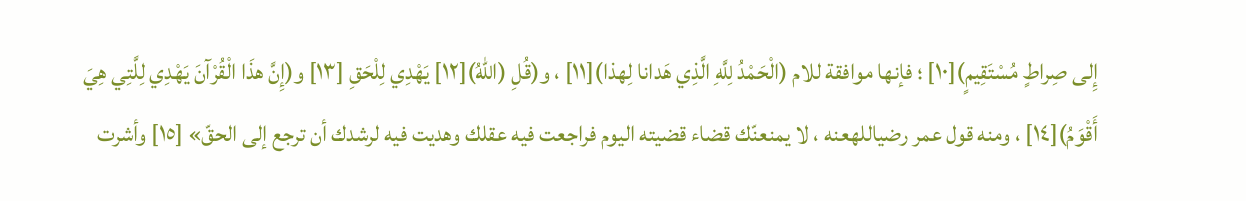إِلى صِراطٍ مُسْتَقِيمٍ)[١٠] ؛ فإنها موافقة للام (الْحَمْدُ لِلَّهِ الَّذِي هَدانا لِهذا)[١١] ، و(قُلِ (اللهُ)[١٢] يَهْدِي لِلْحَقِ [١٣] و(إِنَّ هذَا الْقُرْآنَ يَهْدِي لِلَّتِي هِيَ أَقْوَمُ)[١٤] ، ومنه قول عمر رضياللهعنه ، لا يمنعنّك قضاء قضيته اليوم فراجعت فيه عقلك وهديت فيه لرشدك أن ترجع إلى الحقّ» [١٥] وأشرت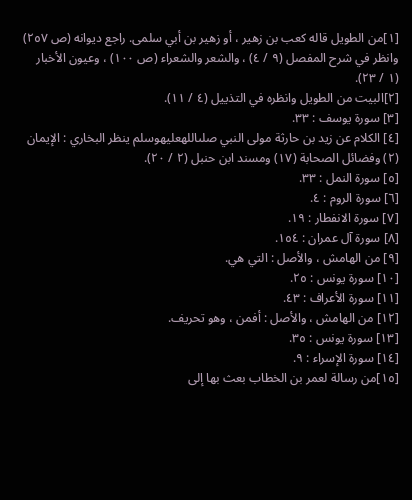[١]من الطويل قاله كعب بن زهير ، أو زهير بن أبي سلمى. راجع ديوانه (ص ٢٥٧) وانظر في شرح المفصل (٩ / ٤) ، والشعر والشعراء (ص ١٠٠) ، وعيون الأخبار (١ / ٢٣).
[٢]البيت من الطويل وانظره في التذييل (٤ / ١١).
[٣] سورة يوسف : ٣٣.
[٤] الكلام عن زيد بن حارثة مولى النبي صلىاللهعليهوسلم ينظر البخاري : الإيمان (٢) وفضائل الصحابة (١٧) ومسند ابن حنبل (٢ / ٢٠).
[٥] سورة النمل : ٣٣.
[٦] سورة الروم : ٤.
[٧] سورة الانفطار : ١٩.
[٨] سورة آل عمران : ١٥٤.
[٩] من الهامش ، والأصل : التي هي.
[١٠] سورة يونس : ٢٥.
[١١] سورة الأعراف : ٤٣.
[١٢] من الهامش ، والأصل : أفمن ، وهو تحريف.
[١٣] سورة يونس : ٣٥.
[١٤] سورة الإسراء : ٩.
[١٥]من رسالة لعمر بن الخطاب بعث بها إلى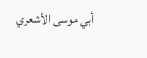أبي موسى الأشعري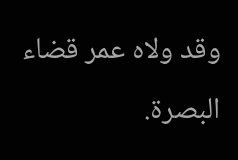وقد ولاه عمر قضاء البصرة.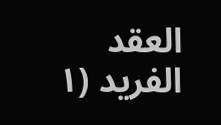العقد الفريد (١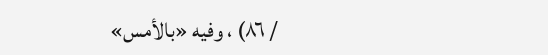/ ٨٦) ، وفيه «بالأمس»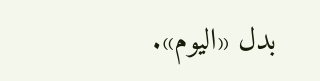بدل «اليوم».